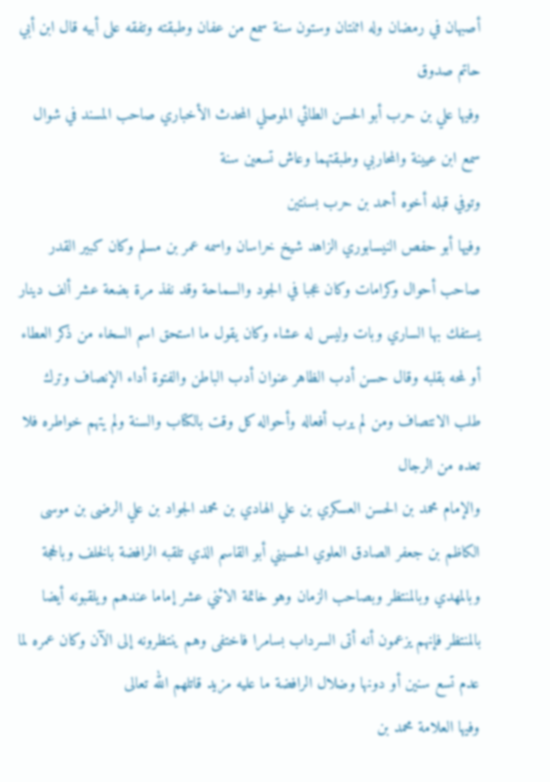أصبهان في رمضان وله اثنتان وستون سنة سمع من عفان وطبقته وتفقه على أبيه قال ابن أبي حاتم صدوق
وفيها علي بن حرب أبو الحسن الطائي الموصلي المحدث الأخباري صاحب المسند في شوال سمع ابن عيينة والمحاربي وطبقتهما وعاش تسعين سنة
وتوفي قبله أخوه أحمد بن حرب بسنتين
وفيها أبو حفص النيسابوري الزاهد شيخ خراسان واسمه عمر بن مسلم وكان كبير القدر صاحب أحوال وكرامات وكان عجبا في الجود والسماحة وقد نفذ مرة بضعة عشر ألف دينار يستفك بها الساري وبات وليس له عشاء وكان يقول ما استحق اسم السخاء من ذكر العطاء أو لمحه بقلبه وقال حسن أدب الظاهر عنوان أدب الباطن والفتوة أداء الإنصاف وترك طلب الانتصاف ومن لم يرب أفعاله وأحواله كل وقت بالكتاب والسنة ولم يتهم خواطره فلا تعده من الرجال
والإمام محمد بن الحسن العسكري بن علي الهادي بن محمد الجواد بن علي الرضى بن موسى الكاظم بن جعفر الصادق العلوي الحسيني أبو القاسم الذي تلقبه الرافضة بالخلف وبالحجة وبالمهدي وبالمنتظر وبصاحب الزمان وهو خاتمة الاثني عشر إماما عندهم ويلقبونه أيضا بالمنتظر فإنهم يزعمون أنه أتى السرداب بسامرا فاختفى وهم ينتظرونه إلى الآن وكان عمره لما عدم تسع سنين أو دونها وضلال الرافضة ما عليه مزيد قاتلهم الله تعالى
وفيها العلامة محمد بن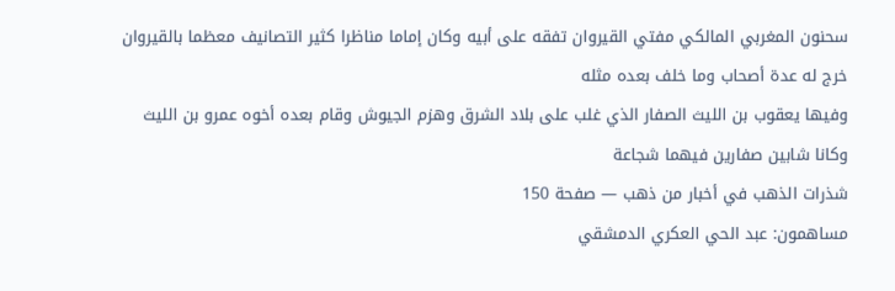سحنون المغربي المالكي مفتي القيروان تفقه على أبيه وكان إماما مناظرا كثير التصانيف معظما بالقيروان خرج له عدة أصحاب وما خلف بعده مثله
وفيها يعقوب بن الليث الصفار الذي غلب على بلاد الشرق وهزم الجيوش وقام بعده أخوه عمرو بن الليث وكانا شابين صفارين فيهما شجاعة
شذرات الذهب في أخبار من ذهب — صفحة 150
مساهمون: عبد الحي العكري الدمشقي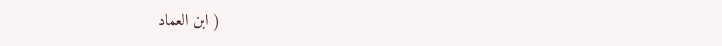( ابن العماد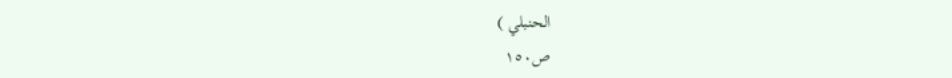الحنبلي )
ص١٥٠